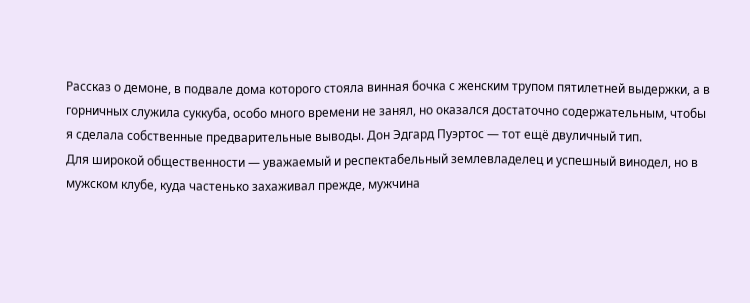Рассказ о демоне, в подвале дома которого стояла винная бочка с женским трупом пятилетней выдержки, а в горничных служила суккуба, особо много времени не занял, но оказался достаточно содержательным, чтобы я сделала собственные предварительные выводы. Дон Эдгард Пуэртос — тот ещё двуличный тип.
Для широкой общественности — уважаемый и респектабельный землевладелец и успешный винодел, но в мужском клубе, куда частенько захаживал прежде, мужчина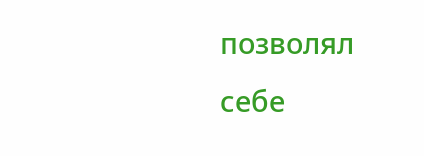позволял себе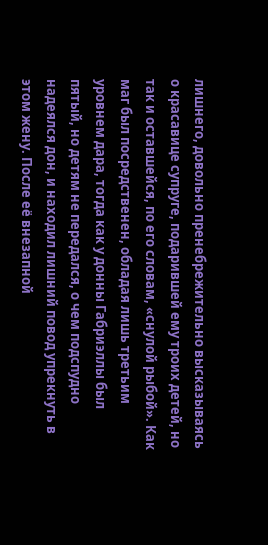лишнего, довольно пренебрежительно высказываясь о красавице супруге, подарившей ему троих детей, но так и оставшейся, по его словам, «снулой рыбой». Как маг был посредственен, обладая лишь третьим уровнем дара, тогда как у донны Габриэллы был пятый, но детям не передался, о чем подспудно надеялся дон, и находил лишний повод упрекнуть в этом жену. После её внезапной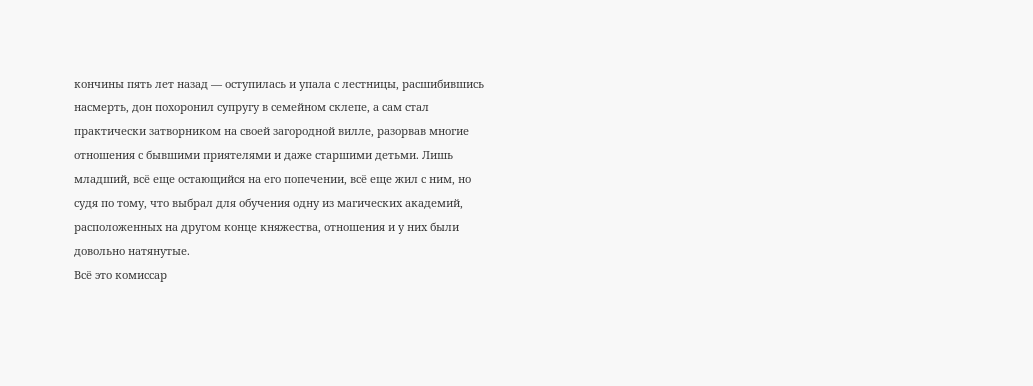кончины пять лет назад — оступилась и упала с лестницы, расшибившись насмерть, дон похоронил супругу в семейном склепе, а сам стал практически затворником на своей загородной вилле, разорвав многие отношения с бывшими приятелями и даже старшими детьми. Лишь младший, всё еще остающийся на его попечении, всё еще жил с ним, но судя по тому, что выбрал для обучения одну из магических академий, расположенных на другом конце княжества, отношения и у них были довольно натянутые.
Всё это комиссар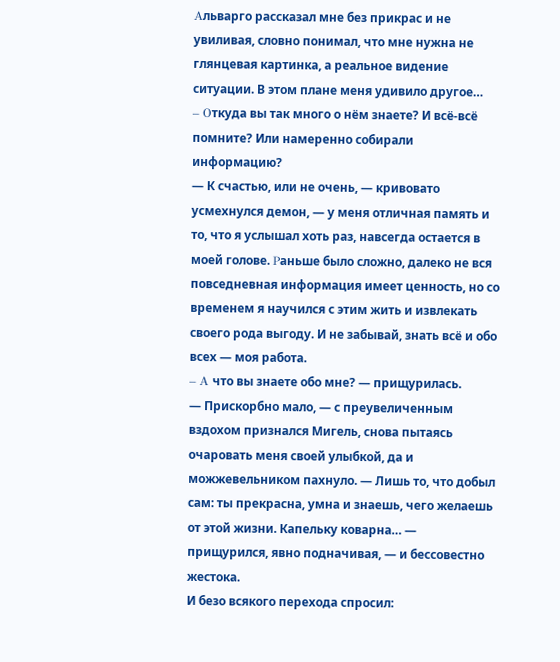Αльварго рассказал мне без прикрас и не увиливая, словно понимал, что мне нужна не глянцевая картинка, а реальное видение ситуации. В этом плане меня удивило другое…
– Οткуда вы так много о нём знаете? И всё-всё помните? Или намеренно собирали информацию?
— К счастью, или не очень, — кривовато усмехнулся демон, — у меня отличная память и то, что я услышал хоть раз, навсегда остается в моей голове. Ρаньше было сложно, далеко не вся повседневная информация имеет ценность, но со временем я научился с этим жить и извлекать своего рода выгоду. И не забывай, знать всё и обо всех — моя работа.
– Α что вы знаете обо мне? — прищурилась.
— Прискорбно мало, — с преувеличенным вздохом признался Мигель, снова пытаясь очаровать меня своей улыбкой, да и можжевельником пахнуло. — Лишь то, что добыл сам: ты прекрасна, умна и знаешь, чего желаешь от этой жизни. Капельку коварна… — прищурился, явно подначивая, — и бессовестно жестока.
И безо всякого перехода спросил: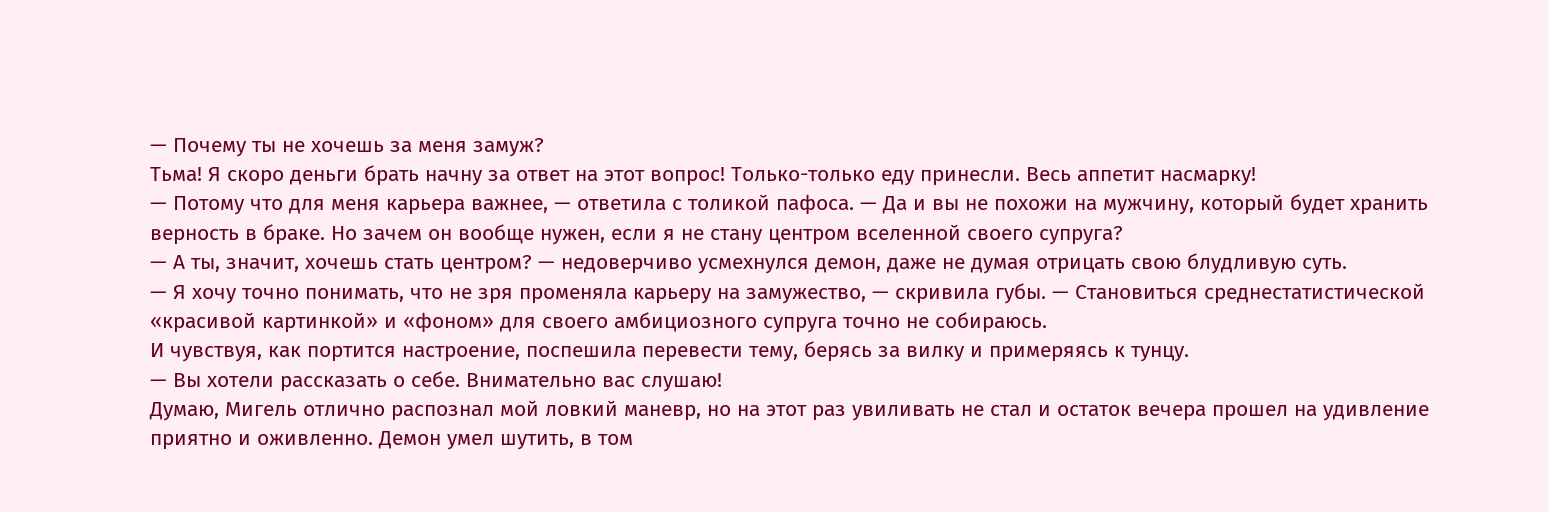— Почему ты не хочешь за меня замуж?
Тьма! Я скоро деньги брать начну за ответ на этот вопрос! Только-только еду принесли. Весь аппетит насмарку!
— Потому что для меня карьера важнее, — ответила с толикой пафоса. — Да и вы не похожи на мужчину, который будет хранить верность в браке. Но зачем он вообще нужен, если я не стану центром вселенной своего супруга?
— А ты, значит, хочешь стать центром? — недоверчиво усмехнулся демон, даже не думая отрицать свою блудливую суть.
— Я хочу точно понимать, что не зря променяла карьеру на замужество, — скривила губы. — Становиться среднестатистической «красивой картинкой» и «фоном» для своего амбициозного супруга точно не собираюсь.
И чувствуя, как портится настроение, поспешила перевести тему, берясь за вилку и примеряясь к тунцу.
— Вы хотели рассказать о себе. Внимательно вас слушаю!
Думаю, Мигель отлично распознал мой ловкий маневр, но на этот раз увиливать не стал и остаток вечера прошел на удивление приятно и оживленно. Демон умел шутить, в том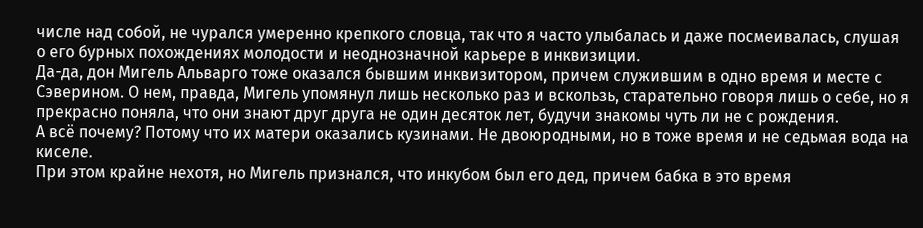числе над собой, не чурался умеренно крепкого словца, так что я часто улыбалась и даже посмеивалась, слушая о его бурных похождениях молодости и неоднозначной карьере в инквизиции.
Да-да, дон Мигель Альварго тоже оказался бывшим инквизитором, причем служившим в одно время и месте с Сэверином. О нем, правда, Мигель упомянул лишь несколько раз и вскользь, старательно говоря лишь о себе, но я прекрасно поняла, что они знают друг друга не один десяток лет, будучи знакомы чуть ли не с рождения.
А всё почему? Потому что их матери оказались кузинами. Не двоюродными, но в тоже время и не седьмая вода на киселе.
При этом крайне нехотя, но Мигель признался, что инкубом был его дед, причем бабка в это время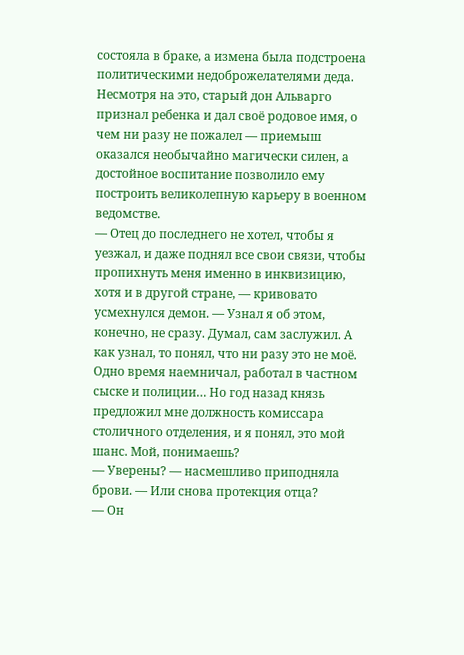состояла в браке, а измена была подстроена политическими недоброжелателями деда. Несмотря на это, старый дон Альварго признал ребенка и дал своё родовое имя, о чем ни разу не пожалел — приемыш оказался необычайно магически силен, а достойное воспитание позволило ему построить великолепную карьеру в военном ведомстве.
— Отец до последнего не хотел, чтобы я уезжал, и даже поднял все свои связи, чтобы пропихнуть меня именно в инквизицию, хотя и в другой стране, — кривовато усмехнулся демон. — Узнал я об этом, конечно, не сразу. Думал, сам заслужил. А как узнал, то понял, что ни разу это не моё. Одно время наемничал, работал в частном сыске и полиции… Но год назад князь предложил мне должность комиссара столичного отделения, и я понял, это мой шанс. Мой, понимаешь?
— Уверены? — насмешливо приподняла брови. — Или снова протекция отца?
— Он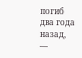погиб два года назад, —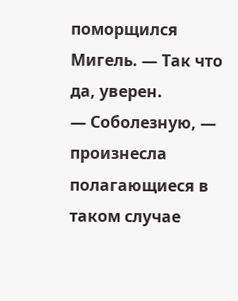поморщился Мигель. — Так что да, уверен.
— Соболезную, — произнесла полагающиеся в таком случае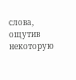слова, ощутив некоторую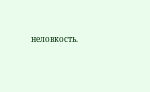неловкость.